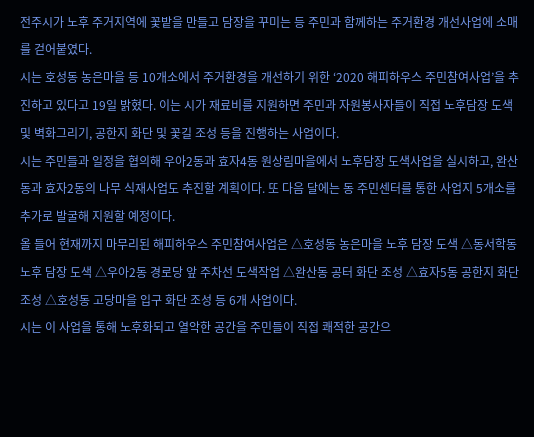전주시가 노후 주거지역에 꽃밭을 만들고 담장을 꾸미는 등 주민과 함께하는 주거환경 개선사업에 소매를 걷어붙였다.
시는 호성동 농은마을 등 10개소에서 주거환경을 개선하기 위한 ‘2020 해피하우스 주민참여사업’을 추진하고 있다고 19일 밝혔다. 이는 시가 재료비를 지원하면 주민과 자원봉사자들이 직접 노후담장 도색 및 벽화그리기, 공한지 화단 및 꽃길 조성 등을 진행하는 사업이다.
시는 주민들과 일정을 협의해 우아2동과 효자4동 원상림마을에서 노후담장 도색사업을 실시하고, 완산동과 효자2동의 나무 식재사업도 추진할 계획이다. 또 다음 달에는 동 주민센터를 통한 사업지 5개소를 추가로 발굴해 지원할 예정이다.
올 들어 현재까지 마무리된 해피하우스 주민참여사업은 △호성동 농은마을 노후 담장 도색 △동서학동 노후 담장 도색 △우아2동 경로당 앞 주차선 도색작업 △완산동 공터 화단 조성 △효자5동 공한지 화단 조성 △호성동 고당마을 입구 화단 조성 등 6개 사업이다.
시는 이 사업을 통해 노후화되고 열악한 공간을 주민들이 직접 쾌적한 공간으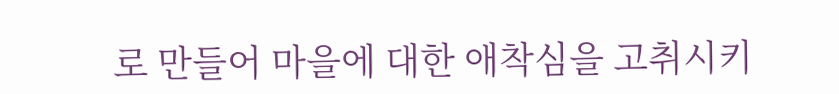로 만들어 마을에 대한 애착심을 고취시키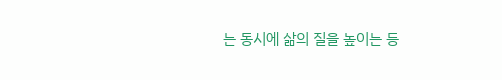는 동시에 삶의 질을 높이는 등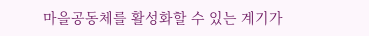마을공동체를 활성화할 수 있는 계기가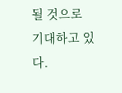될 것으로 기대하고 있다.